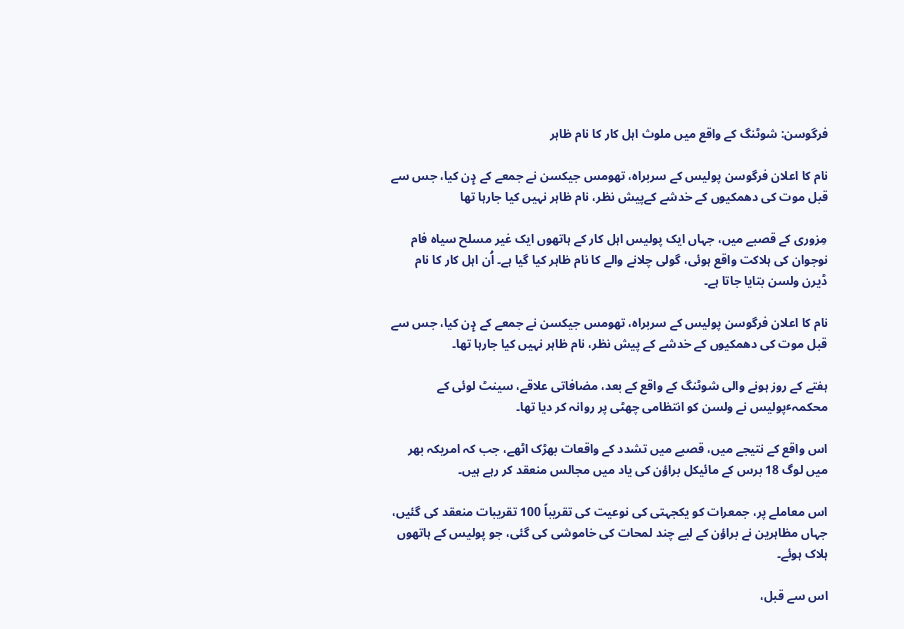فرگوسن: شوٹنگ کے واقع میں ملوث اہل کار کا نام ظاہر

نام کا اعلان فرگوسن پولیس کے سربراہ، تھومس جیکسن نے جمعے کے دِٕن کیا، جس سے قبل موت کی دھمکیوں کے خدشے کےپیش نظر، نام ظاہر نہیں کیا جارہا تھا

مِزوری کے قصبے میں، جہاں ایک پولیس اہل کار کے ہاتھوں ایک غیر مسلح سیاہ فام نوجوان کی ہلاکت واقع ہوئی، گولی چلانے والے کا نام ظاہر کیا گیا ہے۔ اُن اہل کار کا نام ڈیرن ولسن بتایا جاتا ہے۔

نام کا اعلان فرگوسن پولیس کے سربراہ، تھومس جیکسن نے جمعے کے دِٕن کیا، جس سے قبل موت کی دھمکیوں کے خدشے کے پیش نظر، نام ظاہر نہیں کیا جارہا تھا۔

ہفتے کے روز ہونے والی شوٹنگ کے واقع کے بعد، مضافاتی علاقے، سینٹ لوئی کے محکمہٴپولیس نے ولسن کو انتظامی چھٹی پر روانہ کر دیا تھا۔

اس واقع کے نتیجے میں، قصبے میں تشدد کے واقعات بھڑک اٹھے، جب کہ امریکہ بھر میں لوگ 18 برس کے مائیکل براؤن کی یاد میں مجالس منعقد کر رہے ہیں۔

اس معاملے پر، جمعرات کو یکجہتی کی نوعیت کی تقریباً 100 تقریبات منعقد کی گئیں، جہاں مظاہرین نے براؤن کے لیے چند لمحات کی خاموشی کی گئی، جو پولیس کے ہاتھوں ہلاک ہوئے۔

اس سے قبل،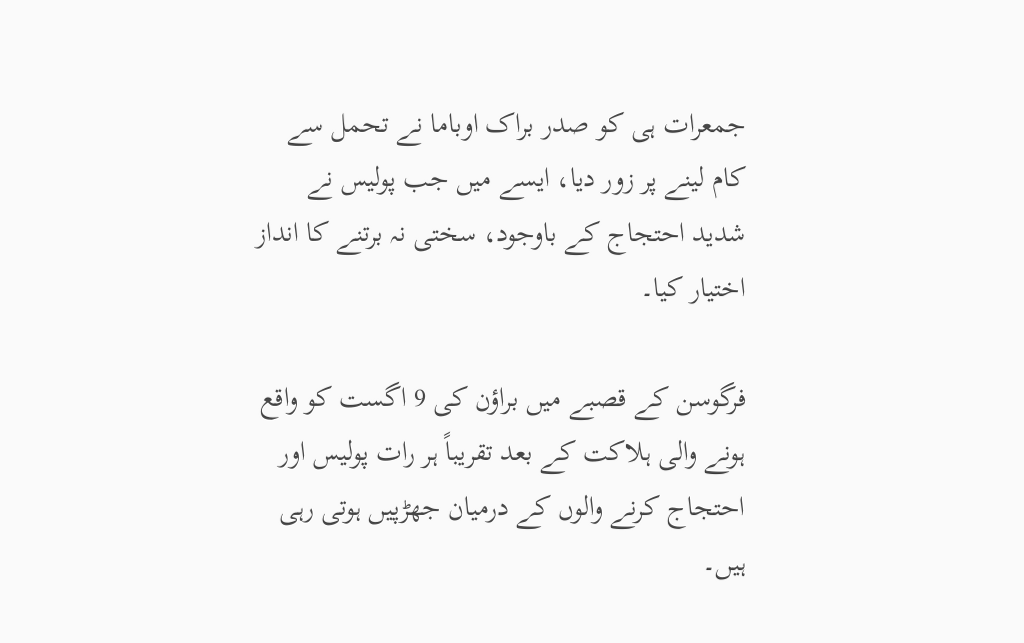جمعرات ہی کو صدر براک اوباما نے تحمل سے کام لینے پر زور دیا، ایسے میں جب پولیس نے شدید احتجاج کے باوجود، سختی نہ برتنے کا انداز اختیار کیا۔

فرگوسن کے قصبے میں براؤن کی 9 اگست کو واقع ہونے والی ہلاکت کے بعد تقریباً ہر رات پولیس اور احتجاج کرنے والوں کے درمیان جھڑپیں ہوتی رہی ہیں۔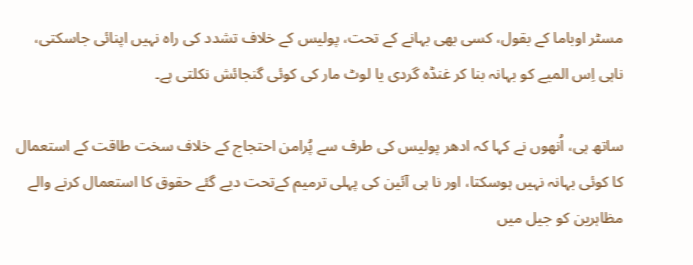مسٹر اوباما کے بقول، کسی بھی بہانے کے تحت، پولیس کے خلاف تشدد کی راہ نہیں اپنائی جاسکتی، ناہی اِس المیے کو بہانہ بنا کر غنڈہ گردی یا لوٹ مار کی کوئی گنجائش نکلتی ہے۔

ساتھ ہی، اُنھوں نے کہا کہ ادھر پولیس کی طرف سے پُرامن احتجاج کے خلاف سخت طاقت کے استعمال کا کوئی بہانہ نہیں ہوسکتا، اور نا ہی آئین کی پہلی ترمیم کےتحت دیے گئے حقوق کا استعمال کرنے والے مظاہرین کو جیل میں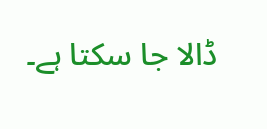ڈالا جا سکتا ہے۔